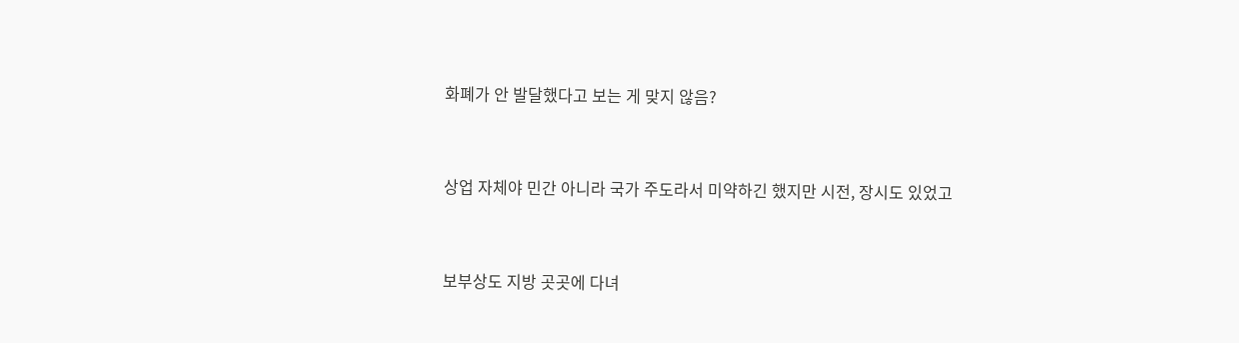화폐가 안 발달했다고 보는 게 맞지 않음?


상업 자체야 민간 아니라 국가 주도라서 미약하긴 했지만 시전, 장시도 있었고


보부상도 지방 곳곳에 다녀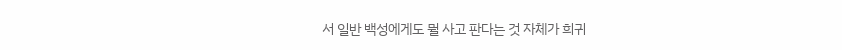서 일반 백성에게도 뭘 사고 판다는 것 자체가 희귀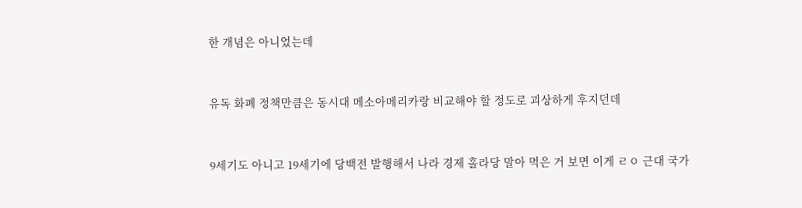한 개념은 아니었는데


유독 화폐 정책만큼은 동시대 메소아메리카랑 비교해야 할 정도로 괴상하게 후지던데


9세기도 아니고 19세기에 당백전 발행해서 나라 경제 홀라당 말아 먹은 거 보면 이게 ㄹㅇ 근대 국가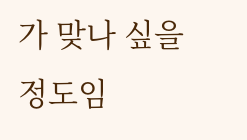가 맞나 싶을 정도임